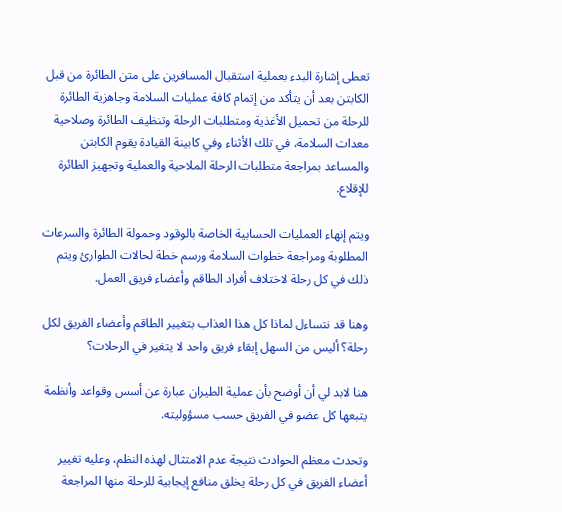تعطى إشارة البدء بعملية استقبال المسافرين على متن الطائرة من قبل الكابتن بعد أن يتأكد من إتمام كافة عمليات السلامة وجاهزية الطائرة للرحلة من تحميل الأغذية ومتطلبات الرحلة وتنظيف الطائرة وصلاحية معدات السلامة، في تلك الأثناء وفي كابينة القيادة يقوم الكابتن والمساعد بمراجعة متطلبات الرحلة الملاحية والعملية وتجهيز الطائرة للإقلاع.

ويتم إنهاء العمليات الحسابية الخاصة بالوقود وحمولة الطائرة والسرعات المطلوبة ومراجعة خطوات السلامة ورسم خطة لحالات الطوارئ ويتم ذلك في كل رحلة لاختلاف أفراد الطاقم وأعضاء فريق العمل.

وهنا قد نتساءل لماذا كل هذا العذاب بتغيير الطاقم وأعضاء الفريق لكل رحلة؟ أليس من السهل إبقاء فريق واحد لا يتغير في الرحلات؟

هنا لابد لي أن أوضح بأن عملية الطيران عبارة عن أسس وقواعد وأنظمة يتبعها كل عضو في الفريق حسب مسؤوليته.

وتحدث معظم الحوادث نتيجة عدم الامتثال لهذه النظم، وعليه تغيير أعضاء الفريق في كل رحلة يخلق منافع إيجابية للرحلة منها المراجعة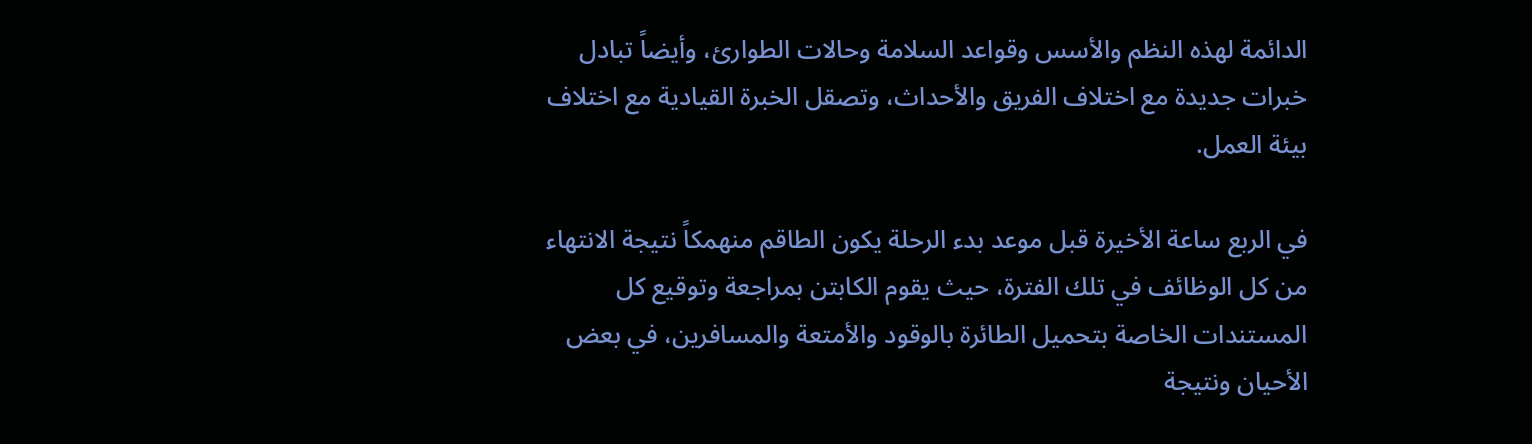الدائمة لهذه النظم والأسس وقواعد السلامة وحالات الطوارئ، وأيضاً تبادل خبرات جديدة مع اختلاف الفريق والأحداث، وتصقل الخبرة القيادية مع اختلاف بيئة العمل.

في الربع ساعة الأخيرة قبل موعد بدء الرحلة يكون الطاقم منهمكاً نتيجة الانتهاء من كل الوظائف في تلك الفترة، حيث يقوم الكابتن بمراجعة وتوقيع كل المستندات الخاصة بتحميل الطائرة بالوقود والأمتعة والمسافرين، في بعض الأحيان ونتيجة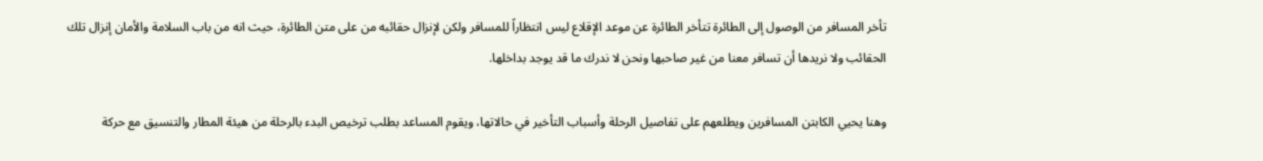تأخر المسافر من الوصول إلى الطائرة تتأخر الطائرة عن موعد الإقلاع ليس انتظاراً للمسافر ولكن لإنزال حقائبه من على متن الطائرة، حيث انه من باب السلامة والأمان إنزال تلك الحقائب ولا نريدها أن تسافر معنا من غير صاحبها ونحن لا ندرك ما قد يوجد بداخلها.

وهنا يحيي الكابتن المسافرين ويطلعهم على تفاصيل الرحلة وأسباب التأخير في حالاتها، ويقوم المساعد بطلب ترخيص البدء بالرحلة من هيئة المطار والتنسيق مع حركة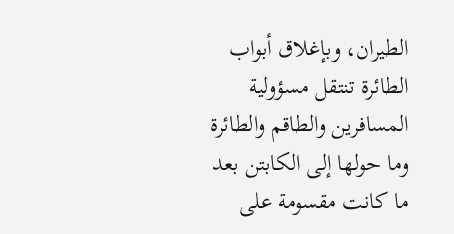الطيران، وبإغلاق أبواب الطائرة تنتقل مسؤولية المسافرين والطاقم والطائرة وما حولها إلى الكابتن بعد ما كانت مقسومة على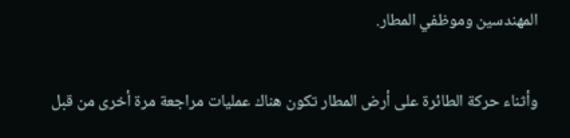المهندسين وموظفي المطار.

وأثناء حركة الطائرة على أرض المطار تكون هناك عمليات مراجعة مرة أخرى من قبل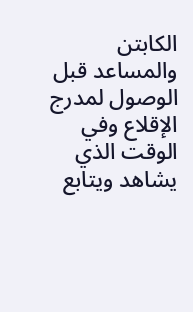الكابتن والمساعد قبل الوصول لمدرج الإقلاع وفي الوقت الذي يشاهد ويتابع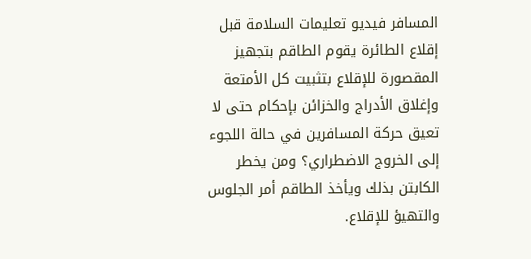المسافر فيديو تعليمات السلامة قبل إقلاع الطائرة يقوم الطاقم بتجهيز المقصورة للإقلاع بتثبيت كل الأمتعة وإغلاق الأدراج والخزائن بإحكام حتى لا تعيق حركة المسافرين في حالة اللجوء إلى الخروج الاضطراري؟ ومن يخطر الكابتن بذلك ويأخذ الطاقم أمر الجلوس والتهيؤ للإقلاع.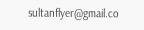sultanflyer@gmail.co